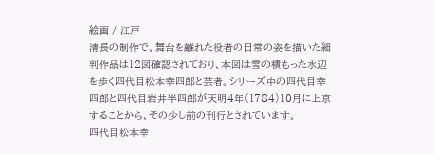絵画 / 江戸
清長の制作で、舞台を離れた役者の日常の姿を描いた細判作品は12図確認されており、本図は雪の積もった水辺を歩く四代目松本幸四郎と芸者。シリーズ中の四代目幸四郎と四代目岩井半四郎が天明4年(1784)10月に上京することから、その少し前の刊行とされています。
四代目松本幸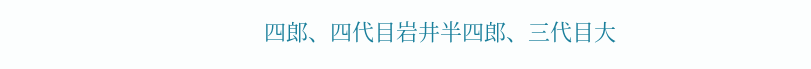四郎、四代目岩井半四郎、三代目大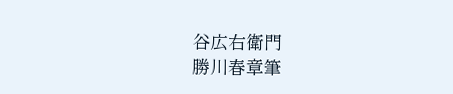谷広右衛門
勝川春章筆